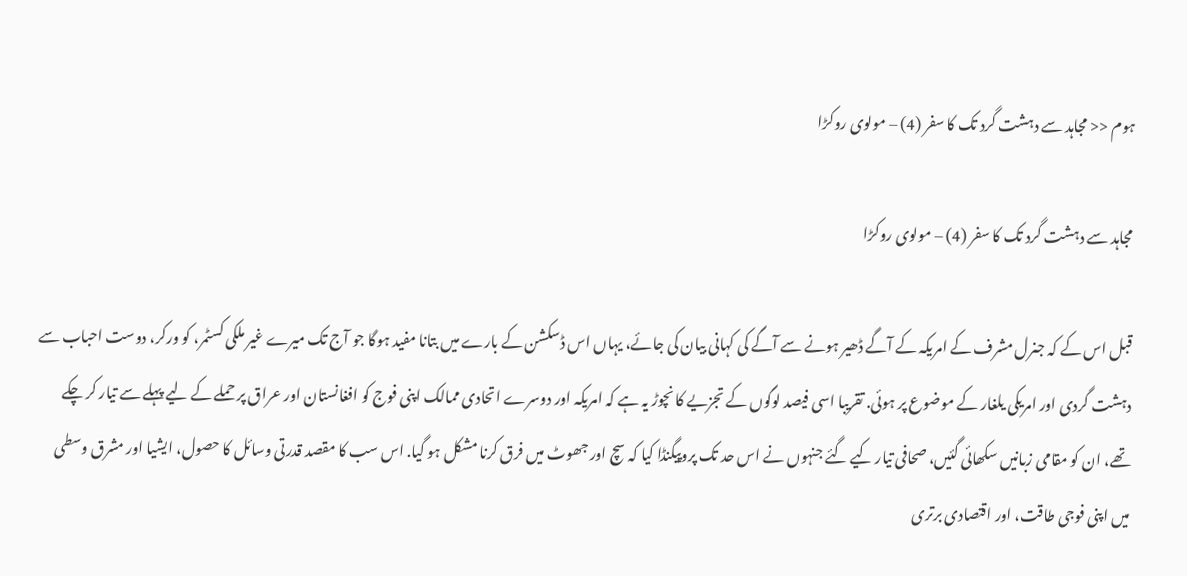ہوم << مجاہد سے دہشت گرد تک کا سفر (4) – مولوی روکڑا

مجاہد سے دہشت گرد تک کا سفر (4) – مولوی روکڑا

قبل اس کے کہ جنرل مشرف کے امریکہ کے آگے ڈھیر ہونے سے آگے کی کہانی بیان کی جائے، یہاں اس ڈسکشن کے بارے میں بتانا مفید ہوگا جو آج تک میرے غیر ملکی کسٹمر، کو ورکر، دوست احباب سے دہشت گردی اور امریکی یلغار کے موضوع پر ہوئی. تقریبا اسی فیصد لوگوں کے تجزیے کا نچوڑ یہ ہے کہ امریکہ اور دوسرے اتحادی ممالک اپنی فوج کو افغانستان اور عراق پر حملے کے لیے پہلے سے تیار کر چکے تھے، ان کو مقامی زبانیں سکھائی گئیں، صحافی تیار کیے گئے جنہوں نے اس حد تک پروپیگنڈا کیا کہ سچ اور جھوٹ میں فرق کرنا مشکل ہو گیا. اس سب کا مقصد قدرتی وسائل کا حصول، ایشیا اور مشرق وسطی میں اپنی فوجی طاقت، اور اقتصادی برتری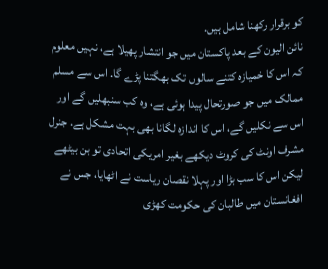کو برقرار رکھنا شامل ہیں.
نائن الیون کے بعد پاکستان میں جو انتشار پھیلا ہے، نہیں معلوم کہ اس کا خمیازہ کتنے سالوں تک بھگتنا پڑے گا. اس سے مسلم ممالک میں جو صورتحال پیدا ہوئی ہے، وہ کب سنبھلیں گے اور اس سے نکلیں گے، اس کا اندازہ لگانا بھی بہت مشکل ہے. جنرل مشرف اونٹ کی کروٹ دیکھے بغیر امریکی اتحادی تو بن بیٹھے لیکن اس کا سب بڑا اور پہلا نقصان ریاست نے اٹھایا، جس نے افغانستان میں طالبان کی حکومت کھڑی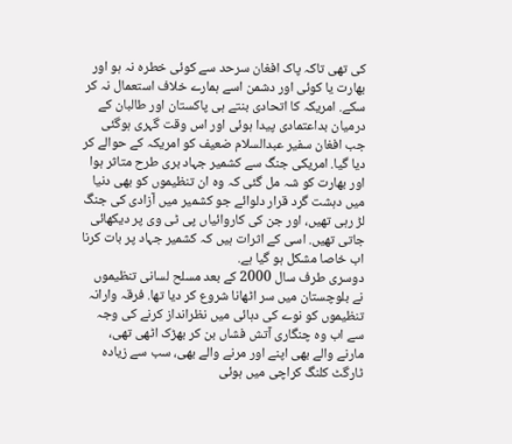کی تھی تاکہ پاک افغان سرحد سے کوئی خطرہ نہ ہو اور بھارت یا کوئی اور دشمن اسے ہمارے خلاف استعمال نہ کر سکے. امریکہ کا اتحادی بنتے ہی پاکستان اور طالبان کے درمیان بداعتمادی پیدا ہوئی اور اس وقت گہری ہوگئی جب افغان سفیر عبدالسلام ضعيف کو امریکہ کے حوالے کر دیا گیا. امریکی جنگ سے کشمیر جہاد بری طرح متاثر ہوا اور بھارت کو شہ مل گئی کہ وہ ان تنظیموں کو بھی دنیا میں دہشت گرد قرار دلوائے جو کشمیر میں آزادی کی جنگ لڑ رہی تھیں، اور جن کی کاروائیاں پی ٹی وی پر دیکھائی جاتی تھیں. اسی کے اثرات ہیں کہ کشمیر جہاد پر بات کرنا اب خاصا مشکل ہو گیا ہے.
دوسری طرف سال 2000 کے بعد مسلح لسانی تنظیموں نے بلوچستان میں سر اٹھانا شروع کر دیا تھا. فرقہ وارانہ تنظیموں کو نوے کی دہائی میں نظرانداز کرنے کی وجہ سے اب وہ چنگاری آتش فشاں بن کر بھڑک اٹھی تھی، مارنے والے بھی اپنے اور مرنے والے بھی، سب سے زیادہ ٹارگٹ کلنگ کراچی میں ہوئی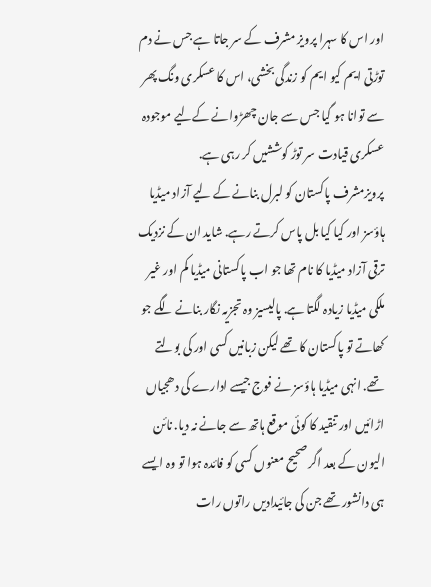اور اس کا سہرا پرویز مشرف کے سر جاتا ہے جس نے دم توڑتی ایم کیو ایم کو زندگی بخشی، اس کا عسکری ونگ پھر سے توانا ہو گیا جس سے جان چھڑوانے کےلیے موجودہ عسکری قیادت سر توڑ کوششیں کر رہی ہے.
پرویزمشرف پاکستان کو لبرل بنانے کے لیے آزاد میڈیا ہاؤسز اور کیا کیا بل پاس کرتے رہے. شاید ان کے نزدیک ترقی آزاد میڈیا کا نام تھا جو اب پاکستانی میڈیا کم اور غیر ملکی میڈیا زیادہ لگتا ہے. پالیسیز وہ تجزیہ نگار بنانے لگے جو کھاتے تو پاکستان کا تھے لیکن زبانیں کسی اور کی بولتے تھے. انہی میڈیا ہاؤسز نے فوج جیسے ادارے کی دھجیاں اڑائیں اور تنقید کا کوئی موقع ہاتھ سے جانے نہ دیا. نائن الیون کے بعد اگر صحیح معنوں کسی کو فائدہ ہوا تو وہ ایسے ہی دانشور تھے جن کی جائیدادیں راتوں رات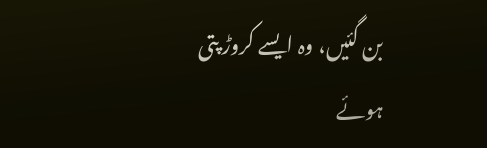بن گئیں، وہ ایسے کروڑ پتی ہوئے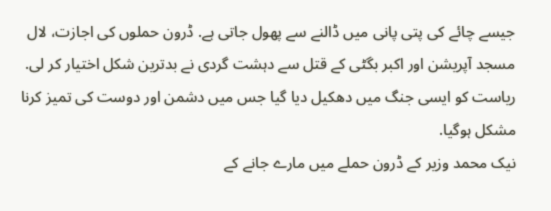جیسے چائے کی پتی پانی میں ڈالنے سے پھول جاتی ہے. ڈرون حملوں کی اجازت، لال مسجد آپریشن اور اکبر بگٹی کے قتل سے دہشت گردی نے بدترین شکل اختیار کر لی. ریاست کو ایسی جنگ میں دھکیل دیا گیا جس میں دشمن اور دوست کی تمیز کرنا مشکل ہوگیا.
نیک محمد وزیر کے ڈرون حملے میں مارے جانے کے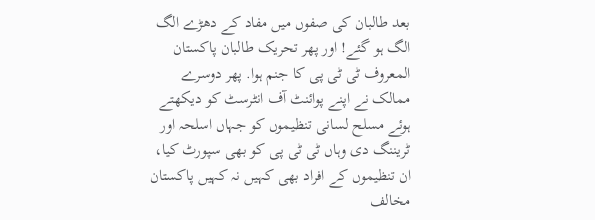بعد طالبان کی صفوں میں مفاد کے دھڑے الگ الگ ہو گئے! اور پھر تحریک طالبان پاکستان المعروف ٹی ٹی پی کا جنم ہوا. پھر دوسرے ممالک نے اپنے پوائنٹ آف انٹرسٹ کو دیکھتے ہوئے مسلح لسانی تنظیموں کو جہاں اسلحہ اور ٹریننگ دی وہاں ٹی ٹی پی کو بھی سپورٹ کیا، ان تنظیموں کے افراد بھی کہیں نہ کہیں پاکستان مخالف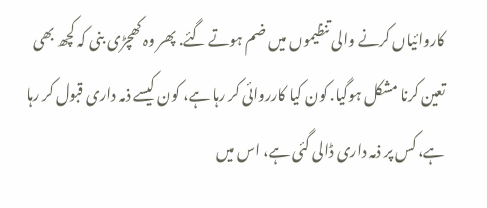کاروائیاں کرنے والی تنظیموں میں ضم ہوتے گئے. پھر وہ کھچڑی بنی کہ کچھ بھی تعین کرنا مشکل ہوگیا. کون کیا کارروائی کر رہا ہے، کون کیسے ذمہ داری قبول کر رہا ہے، کس پر ذمہ داری ڈالی گئی ہے، اس میں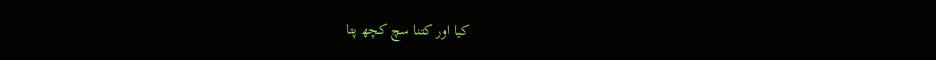کیا اور کتنا سچ کچھ پتا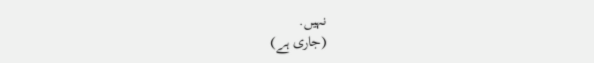نہیں.
(جاری ہے)